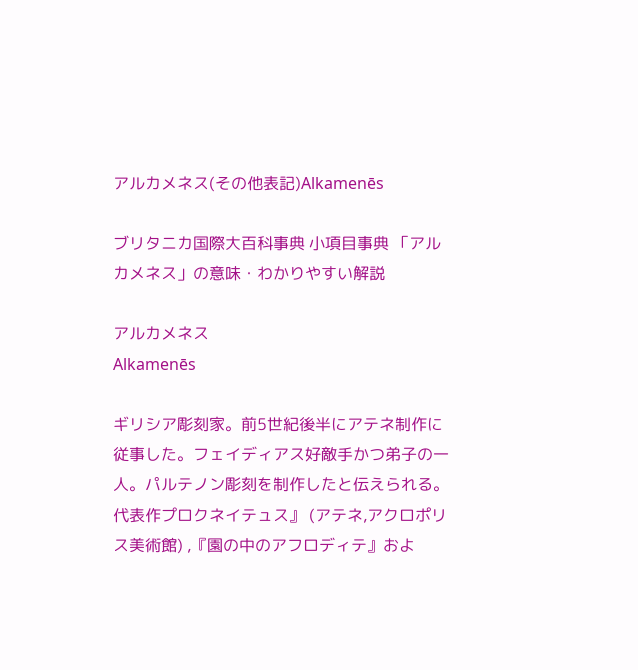アルカメネス(その他表記)Alkamenēs

ブリタニカ国際大百科事典 小項目事典 「アルカメネス」の意味・わかりやすい解説

アルカメネス
Alkamenēs

ギリシア彫刻家。前5世紀後半にアテネ制作に従事した。フェイディアス好敵手かつ弟子の一人。パルテノン彫刻を制作したと伝えられる。代表作プロクネイテュス』 (アテネ,アクロポリス美術館) ,『園の中のアフロディテ』およ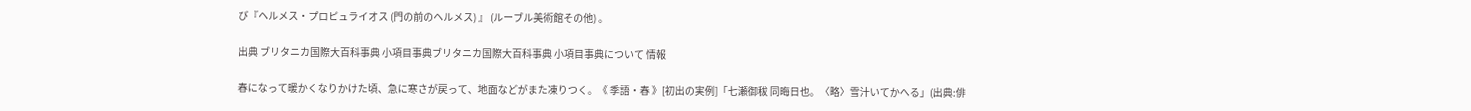び『ヘルメス・プロピュライオス (門の前のヘルメス) 』 (ルーブル美術館その他) 。

出典 ブリタニカ国際大百科事典 小項目事典ブリタニカ国際大百科事典 小項目事典について 情報

春になって暖かくなりかけた頃、急に寒さが戻って、地面などがまた凍りつく。《 季語・春 》[初出の実例]「七瀬御秡 同晦日也。〈略〉雪汁いてかへる」(出典:俳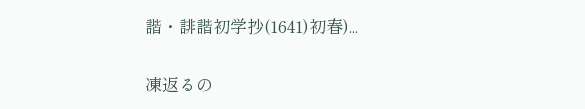諧・誹諧初学抄(1641)初春)...

凍返るの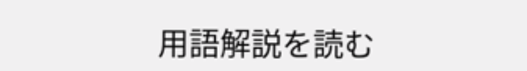用語解説を読む